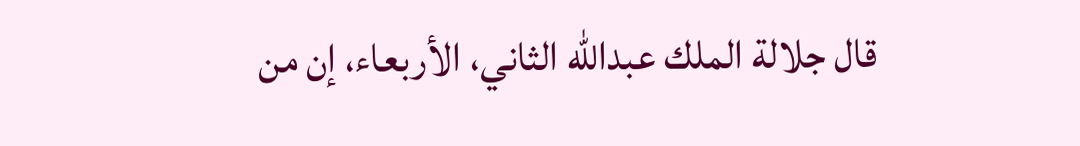قال جلالة الملك عبدالله الثاني، الأربعاء، إن من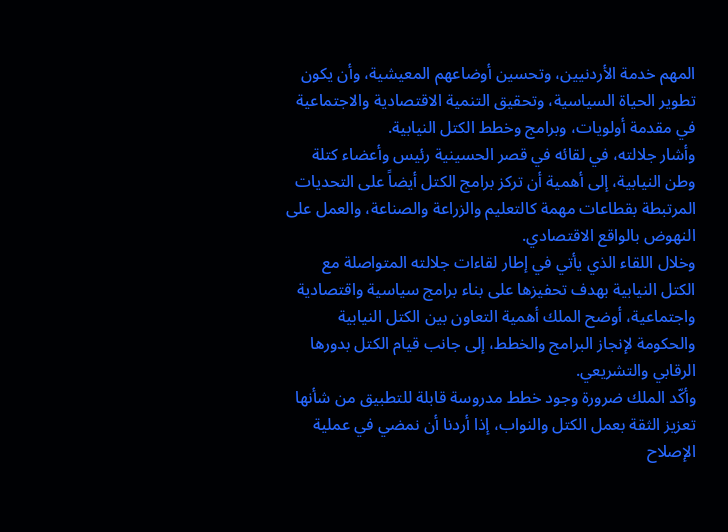المهم خدمة الأردنيين، وتحسين أوضاعهم المعيشية، وأن يكون تطوير الحياة السياسية، وتحقيق التنمية الاقتصادية والاجتماعية في مقدمة أولويات، وبرامج وخطط الكتل النيابية.
وأشار جلالته، في لقائه في قصر الحسينية رئيس وأعضاء كتلة وطن النيابية، إلى أهمية أن تركز برامج الكتل أيضاً على التحديات المرتبطة بقطاعات مهمة كالتعليم والزراعة والصناعة، والعمل على النهوض بالواقع الاقتصادي.
وخلال اللقاء الذي يأتي في إطار لقاءات جلالته المتواصلة مع الكتل النيابية بهدف تحفيزها على بناء برامج سياسية واقتصادية واجتماعية، أوضح الملك أهمية التعاون بين الكتل النيابية والحكومة لإنجاز البرامج والخطط، إلى جانب قيام الكتل بدورها الرقابي والتشريعي.
وأكّد الملك ضرورة وجود خطط مدروسة قابلة للتطبيق من شأنها تعزيز الثقة بعمل الكتل والنواب، إذا أردنا أن نمضي في عملية الإصلاح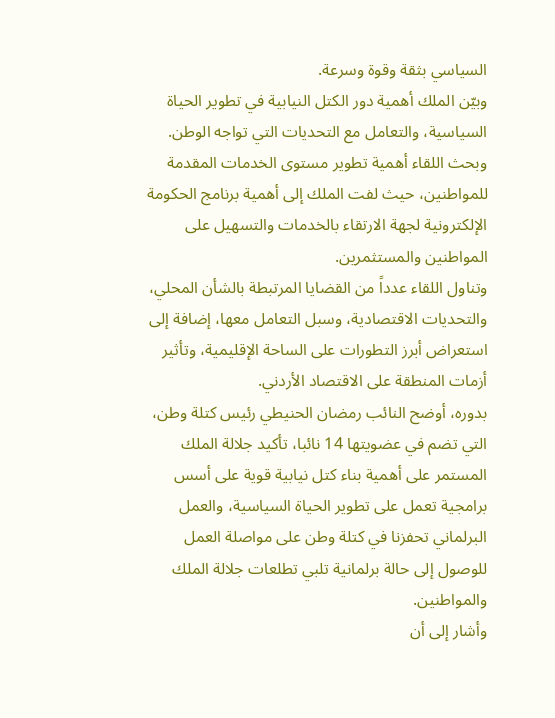السياسي بثقة وقوة وسرعة.
وبيّن الملك أهمية دور الكتل النيابية في تطوير الحياة السياسية، والتعامل مع التحديات التي تواجه الوطن.
وبحث اللقاء أهمية تطوير مستوى الخدمات المقدمة للمواطنين، حيث لفت الملك إلى أهمية برنامج الحكومة الإلكترونية لجهة الارتقاء بالخدمات والتسهيل على المواطنين والمستثمرين.
وتناول اللقاء عدداً من القضايا المرتبطة بالشأن المحلي، والتحديات الاقتصادية، وسبل التعامل معها، إضافة إلى استعراض أبرز التطورات على الساحة الإقليمية، وتأثير أزمات المنطقة على الاقتصاد الأردني.
بدوره، أوضح النائب رمضان الحنيطي رئيس كتلة وطن، التي تضم في عضويتها 14 نائبا، تأكيد جلالة الملك المستمر على أهمية بناء كتل نيابية قوية على أسس برامجية تعمل على تطوير الحياة السياسية، والعمل البرلماني تحفزنا في كتلة وطن على مواصلة العمل للوصول إلى حالة برلمانية تلبي تطلعات جلالة الملك والمواطنين.
وأشار إلى أن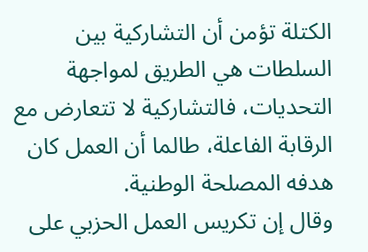الكتلة تؤمن أن التشاركية بين السلطات هي الطريق لمواجهة التحديات، فالتشاركية لا تتعارض مع الرقابة الفاعلة، طالما أن العمل كان هدفه المصلحة الوطنية.
وقال إن تكريس العمل الحزبي على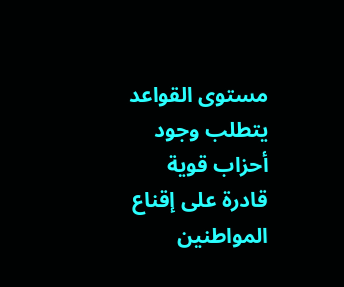مستوى القواعد يتطلب وجود أحزاب قوية قادرة على إقناع المواطنين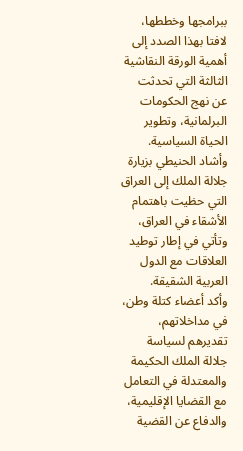ببرامجها وخططها، لافتا بهذا الصدد إلى أهمية الورقة النقاشية الثالثة التي تحدثت عن نهج الحكومات البرلمانية، وتطوير الحياة السياسية.
وأشاد الحنيطي بزيارة جلالة الملك إلى العراق التي حظيت باهتمام الأشقاء في العراق، وتأتي في إطار توطيد العلاقات مع الدول العربية الشقيقة.
وأكد أعضاء كتلة وطن، في مداخلاتهم، تقديرهم لسياسة جلالة الملك الحكيمة والمعتدلة في التعامل مع القضايا الإقليمية، والدفاع عن القضية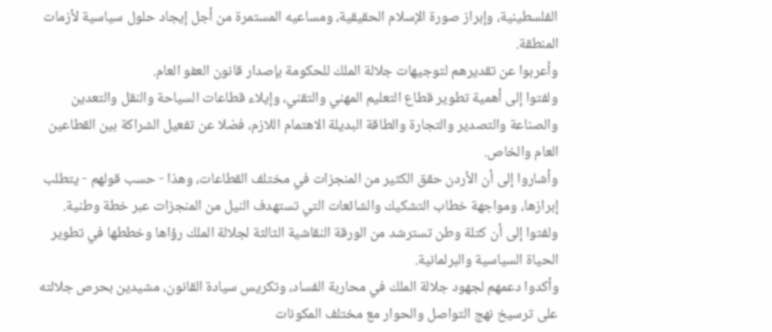الفلسطينية، وإبراز صورة الإسلام الحقيقية، ومساعيه المستمرة من أجل إيجاد حلول سياسية لأزمات المنطقة.
وأعربوا عن تقديرهم لتوجيهات جلالة الملك للحكومة بإصدار قانون العفو العام.
ولفتوا إلى أهمية تطوير قطاع التعليم المهني والتقني، وإيلاء قطاعات السياحة والنقل والتعدين والصناعة والتصدير والتجارة والطاقة البديلة الاهتمام اللازم، فضلا عن تفعيل الشراكة بين القطاعين العام والخاص.
وأشاروا إلى أن الأردن حقق الكثير من المنجزات في مختلف القطاعات، وهذا - حسب قولهم - يتطلب إبرازها، ومواجهة خطاب التشكيك والشائعات التي تستهدف النيل من المنجزات عبر خطة وطنية.
ولفتوا إلى أن كتلة وطن تسترشد من الورقة النقاشية الثالثة لجلالة الملك رؤاها وخططها في تطوير الحياة السياسية والبرلمانية.
وأكدوا دعمهم لجهود جلالة الملك في محاربة الفساد، وتكريس سيادة القانون، مشيدين بحرص جلالته على ترسيخ نهج التواصل والحوار مع مختلف المكونات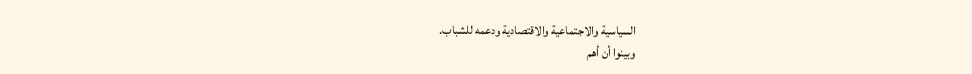السياسية والاجتماعية والاقتصادية ودعمه للشباب.
وبينوا أن أهم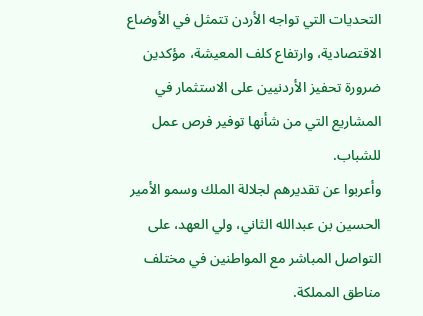التحديات التي تواجه الأردن تتمثل في الأوضاع الاقتصادية، وارتفاع كلف المعيشة، مؤكدين ضرورة تحفيز الأردنيين على الاستثمار في المشاريع التي من شأنها توفير فرص عمل للشباب.
وأعربوا عن تقديرهم لجلالة الملك وسمو الأمير الحسين بن عبدالله الثاني، ولي العهد، على التواصل المباشر مع المواطنين في مختلف مناطق المملكة.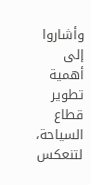وأشاروا إلى أهمية تطوير قطاع السياحة، لتنعكس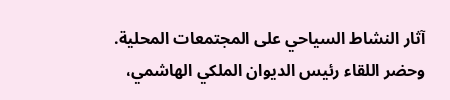آثار النشاط السياحي على المجتمعات المحلية.
وحضر اللقاء رئيس الديوان الملكي الهاشمي،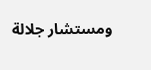ومستشار جلالة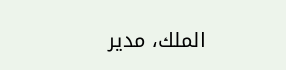الملك، مدير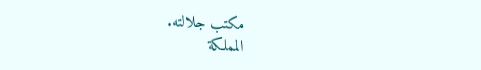مكتب جلالته.
المملكة